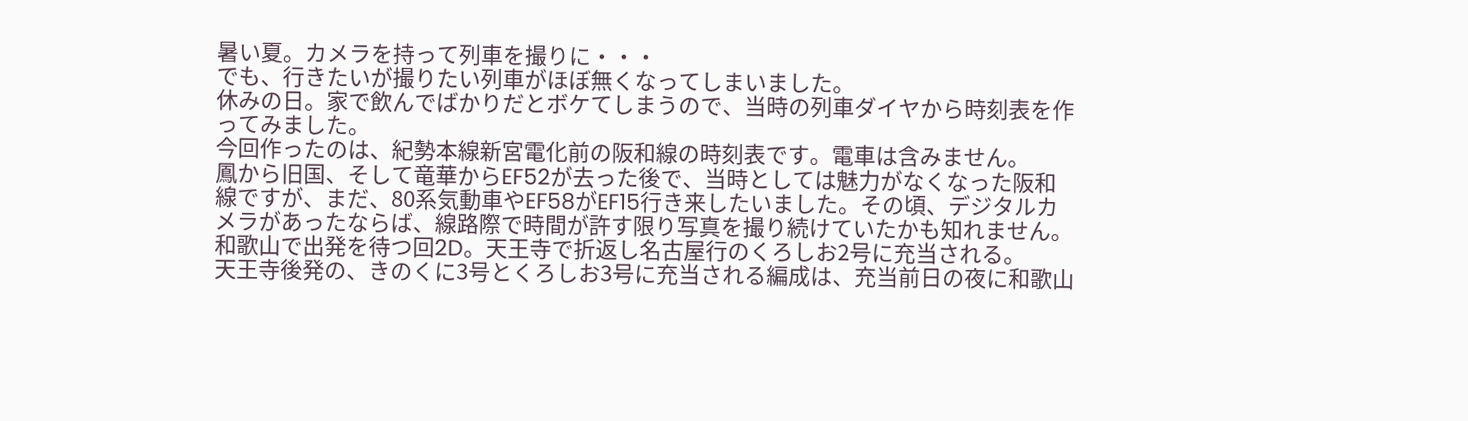暑い夏。カメラを持って列車を撮りに・・・
でも、行きたいが撮りたい列車がほぼ無くなってしまいました。
休みの日。家で飲んでばかりだとボケてしまうので、当時の列車ダイヤから時刻表を作ってみました。
今回作ったのは、紀勢本線新宮電化前の阪和線の時刻表です。電車は含みません。
鳳から旧国、そして竜華からEF52が去った後で、当時としては魅力がなくなった阪和線ですが、まだ、80系気動車やEF58がEF15行き来したいました。その頃、デジタルカメラがあったならば、線路際で時間が許す限り写真を撮り続けていたかも知れません。
和歌山で出発を待つ回2D。天王寺で折返し名古屋行のくろしお2号に充当される。
天王寺後発の、きのくに3号とくろしお3号に充当される編成は、充当前日の夜に和歌山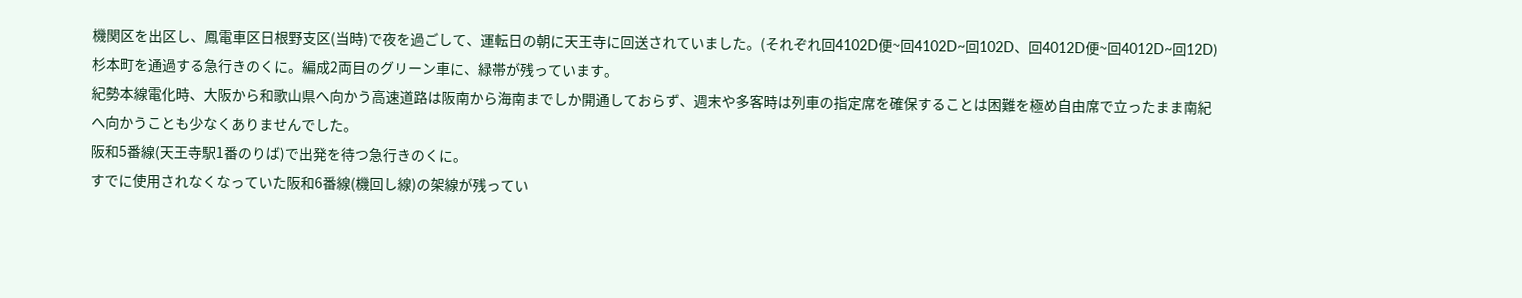機関区を出区し、鳳電車区日根野支区(当時)で夜を過ごして、運転日の朝に天王寺に回送されていました。(それぞれ回4102D便~回4102D~回102D、回4012D便~回4012D~回12D)
杉本町を通過する急行きのくに。編成2両目のグリーン車に、緑帯が残っています。
紀勢本線電化時、大阪から和歌山県へ向かう高速道路は阪南から海南までしか開通しておらず、週末や多客時は列車の指定席を確保することは困難を極め自由席で立ったまま南紀へ向かうことも少なくありませんでした。
阪和5番線(天王寺駅1番のりば)で出発を待つ急行きのくに。
すでに使用されなくなっていた阪和6番線(機回し線)の架線が残ってい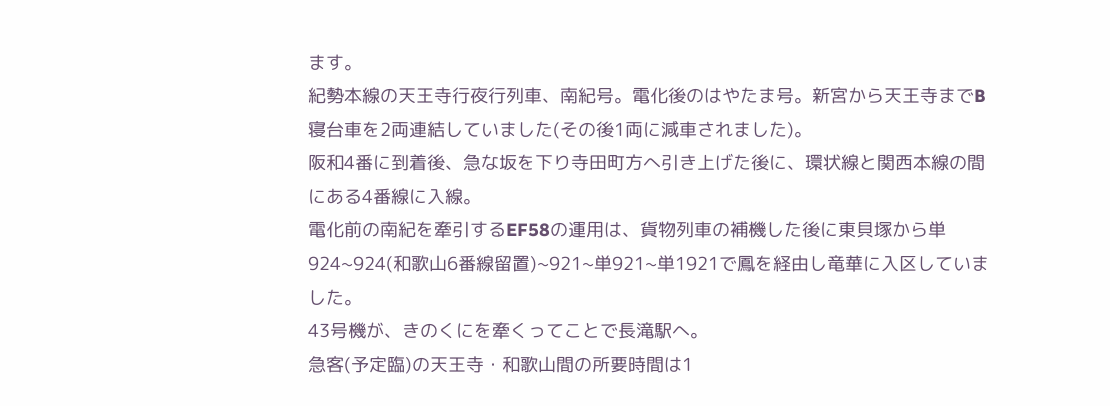ます。
紀勢本線の天王寺行夜行列車、南紀号。電化後のはやたま号。新宮から天王寺までB寝台車を2両連結していました(その後1両に減車されました)。
阪和4番に到着後、急な坂を下り寺田町方へ引き上げた後に、環状線と関西本線の間にある4番線に入線。
電化前の南紀を牽引するEF58の運用は、貨物列車の補機した後に東貝塚から単924~924(和歌山6番線留置)~921~単921~単1921で鳳を経由し竜華に入区していました。
43号機が、きのくにを牽くってことで長滝駅へ。
急客(予定臨)の天王寺・和歌山間の所要時間は1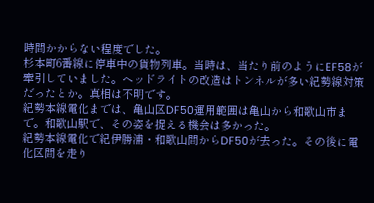時間かからない程度でした。
杉本町6番線に停車中の貨物列車。当時は、当たり前のようにEF58が牽引していました。ヘッドライトの改造はトンネルが多い紀勢線対策だったとか。真相は不明です。
紀勢本線電化までは、亀山区DF50運用範囲は亀山から和歌山市まで。和歌山駅で、その姿を捉える機会は多かった。
紀勢本線電化で紀伊勝浦・和歌山間からDF50が去った。その後に電化区間を走り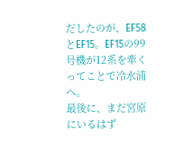だしたのが、EF58とEF15。EF15の99号機が12系を牽くってことで冷水浦へ。
最後に、まだ宮原にいるはず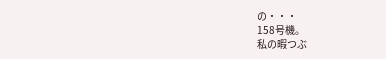の・・・
158号機。
私の暇つぶ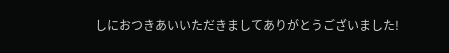しにおつきあいいただきましてありがとうございました!